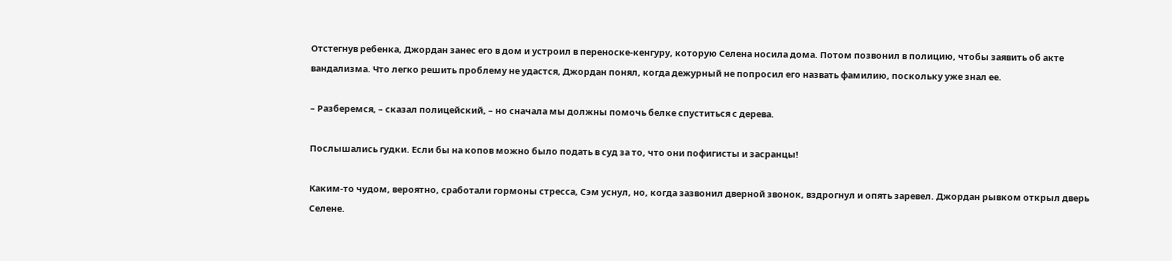Отстегнув ребенка, Джордан занес его в дом и устроил в переноске-кенгуру, которую Селена носила дома. Потом позвонил в полицию, чтобы заявить об акте вандализма. Что легко решить проблему не удастся, Джордан понял, когда дежурный не попросил его назвать фамилию, поскольку уже знал ее.

– Разберемся, – сказал полицейский, – но сначала мы должны помочь белке спуститься с дерева.

Послышались гудки. Если бы на копов можно было подать в суд за то, что они пофигисты и засранцы!

Каким-то чудом, вероятно, сработали гормоны стресса, Сэм уснул, но, когда зазвонил дверной звонок, вздрогнул и опять заревел. Джордан рывком открыл дверь Селене.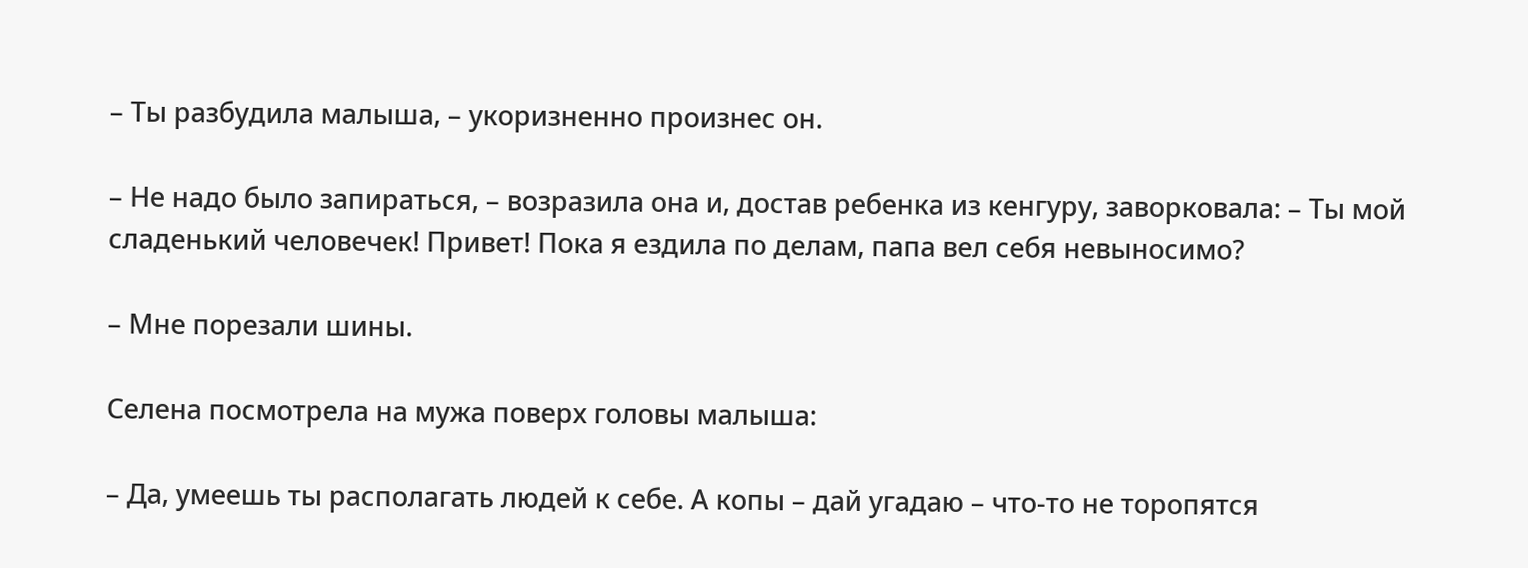– Ты разбудила малыша, – укоризненно произнес он.

– Не надо было запираться, – возразила она и, достав ребенка из кенгуру, заворковала: – Ты мой сладенький человечек! Привет! Пока я ездила по делам, папа вел себя невыносимо?

– Мне порезали шины.

Селена посмотрела на мужа поверх головы малыша:

– Да, умеешь ты располагать людей к себе. А копы – дай угадаю – что-то не торопятся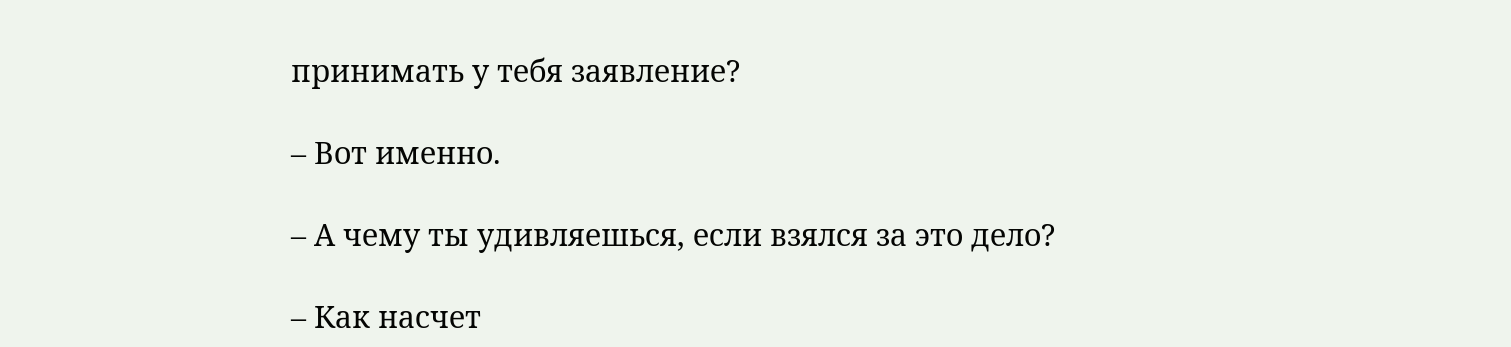принимать у тебя заявление?

– Вот именно.

– А чему ты удивляешься, если взялся за это дело?

– Как насчет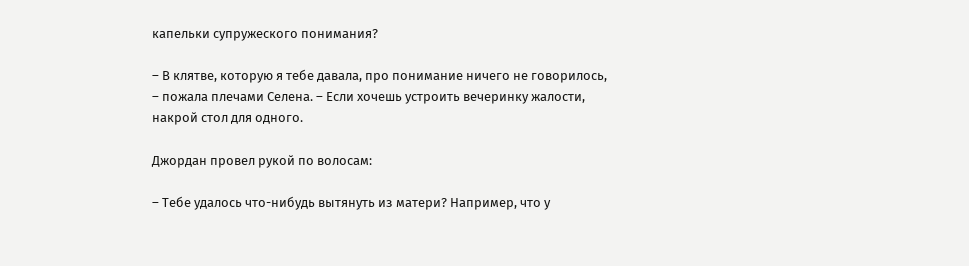капельки супружеского понимания?

– В клятве, которую я тебе давала, про понимание ничего не говорилось, – пожала плечами Селена. – Если хочешь устроить вечеринку жалости, накрой стол для одного.

Джордан провел рукой по волосам:

– Тебе удалось что-нибудь вытянуть из матери? Например, что у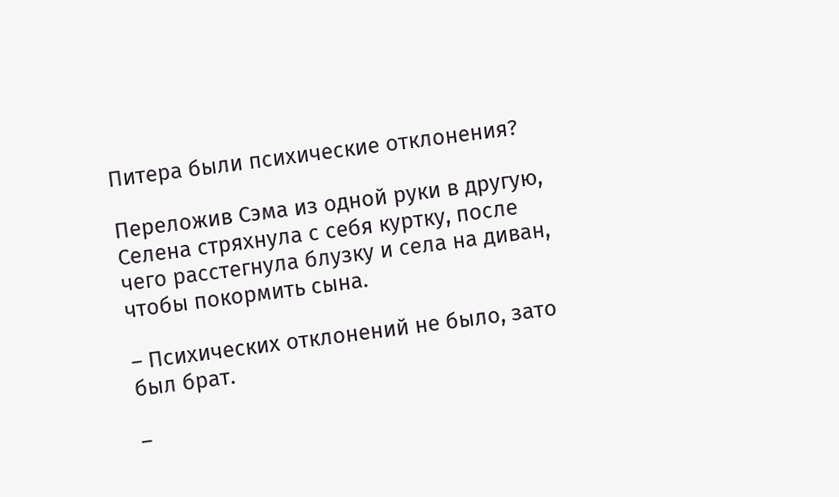Питера были психические отклонения?

Переложив Сэма из одной руки в другую, Селена стряхнула с себя куртку, после чего расстегнула блузку и села на диван, чтобы покормить сына.

– Психических отклонений не было, зато был брат.

–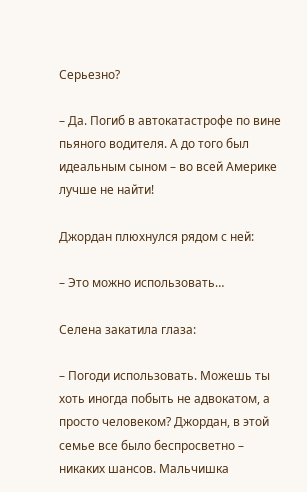Серьезно?

– Да. Погиб в автокатастрофе по вине пьяного водителя. А до того был идеальным сыном – во всей Америке лучше не найти!

Джордан плюхнулся рядом с ней:

– Это можно использовать…

Селена закатила глаза:

– Погоди использовать. Можешь ты хоть иногда побыть не адвокатом, а просто человеком? Джордан, в этой семье все было беспросветно – никаких шансов. Мальчишка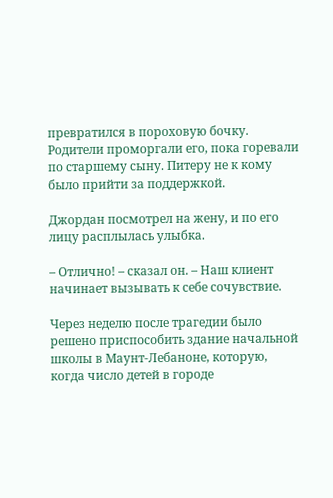превратился в пороховую бочку. Родители проморгали его, пока горевали по старшему сыну. Питеру не к кому было прийти за поддержкой.

Джордан посмотрел на жену, и по его лицу расплылась улыбка.

– Отлично! – сказал он. – Наш клиент начинает вызывать к себе сочувствие.

Через неделю после трагедии было решено приспособить здание начальной школы в Маунт-Лебаноне, которую, когда число детей в городе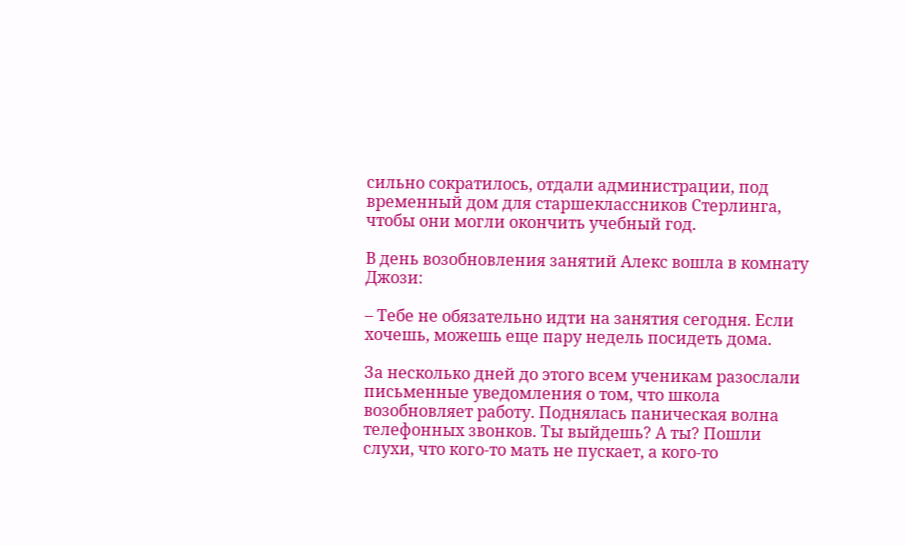сильно сократилось, отдали администрации, под временный дом для старшеклассников Стерлинга, чтобы они могли окончить учебный год.

В день возобновления занятий Алекс вошла в комнату Джози:

– Тебе не обязательно идти на занятия сегодня. Если хочешь, можешь еще пару недель посидеть дома.

За несколько дней до этого всем ученикам разослали письменные уведомления о том, что школа возобновляет работу. Поднялась паническая волна телефонных звонков. Ты выйдешь? А ты? Пошли слухи, что кого-то мать не пускает, а кого-то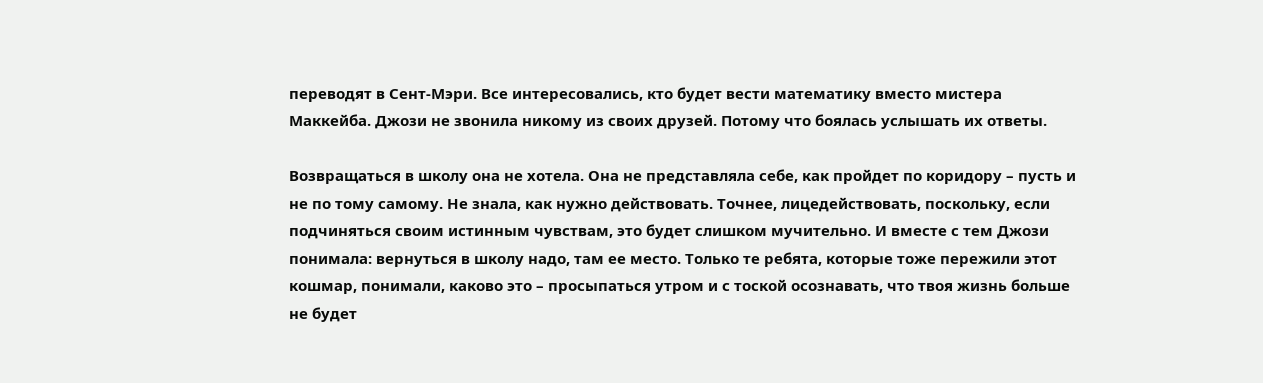переводят в Сент-Мэри. Все интересовались, кто будет вести математику вместо мистера Маккейба. Джози не звонила никому из своих друзей. Потому что боялась услышать их ответы.

Возвращаться в школу она не хотела. Она не представляла себе, как пройдет по коридору – пусть и не по тому самому. Не знала, как нужно действовать. Точнее, лицедействовать, поскольку, если подчиняться своим истинным чувствам, это будет слишком мучительно. И вместе с тем Джози понимала: вернуться в школу надо, там ее место. Только те ребята, которые тоже пережили этот кошмар, понимали, каково это – просыпаться утром и с тоской осознавать, что твоя жизнь больше не будет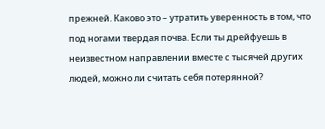прежней. Каково это – утратить уверенность в том, что под ногами твердая почва. Если ты дрейфуешь в неизвестном направлении вместе с тысячей других людей, можно ли считать себя потерянной?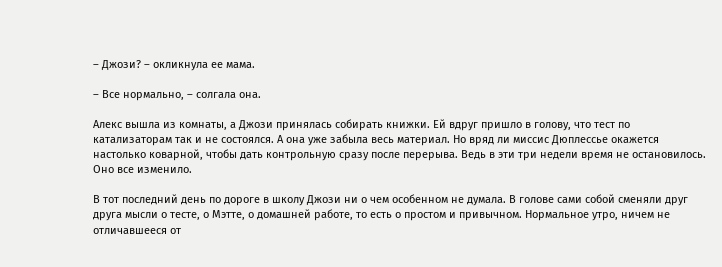– Джози? – окликнула ее мама.

– Все нормально, – солгала она.

Алекс вышла из комнаты, а Джози принялась собирать книжки. Ей вдруг пришло в голову, что тест по катализаторам так и не состоялся. А она уже забыла весь материал. Но вряд ли миссис Дюплессье окажется настолько коварной, чтобы дать контрольную сразу после перерыва. Ведь в эти три недели время не остановилось. Оно все изменило.

В тот последний день по дороге в школу Джози ни о чем особенном не думала. В голове сами собой сменяли друг друга мысли о тесте, о Мэтте, о домашней работе, то есть о простом и привычном. Нормальное утро, ничем не отличавшееся от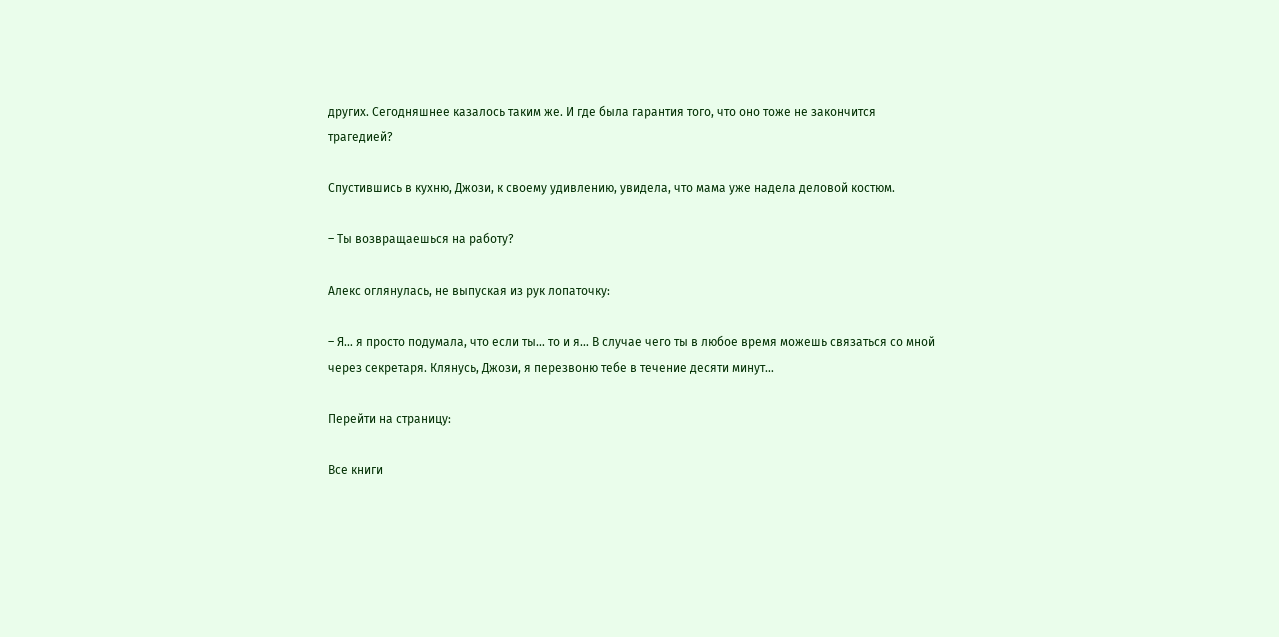других. Сегодняшнее казалось таким же. И где была гарантия того, что оно тоже не закончится трагедией?

Спустившись в кухню, Джози, к своему удивлению, увидела, что мама уже надела деловой костюм.

– Ты возвращаешься на работу?

Алекс оглянулась, не выпуская из рук лопаточку:

– Я… я просто подумала, что если ты… то и я… В случае чего ты в любое время можешь связаться со мной через секретаря. Клянусь, Джози, я перезвоню тебе в течение десяти минут…

Перейти на страницу:

Все книги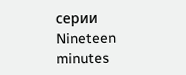серии Nineteen minutes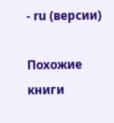- ru (версии)

Похожие книги